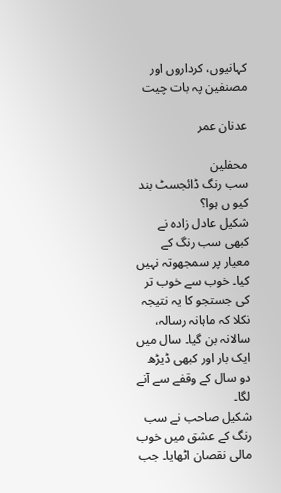کہانیوں، کرداروں اور مصنفین پہ بات چیت

عدنان عمر

محفلین
سب رنگ ڈائجسٹ بند کیو ں ہوا؟
شکیل عادل زادہ نے کبھی سب رنگ کے معیار پر سمجھوتہ نہیں کیا۔ خوب سے خوب تر کی جستجو کا یہ نتیجہ نکلا کہ ماہانہ رسالہ، سالانہ بن گیا۔ سال میں ایک بار اور کبھی ڈیڑھ دو سال کے وقفے سے آنے لگا۔
شکیل صاحب نے سب رنگ کے عشق میں خوب مالی نقصان اٹھایا۔ جب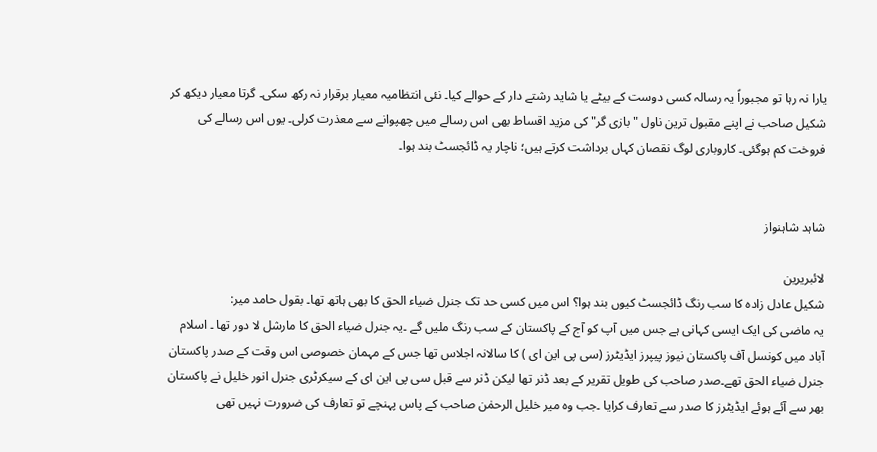یارا نہ رہا تو مجبوراً یہ رسالہ کسی دوست کے بیٹے یا شاید رشتے دار کے حوالے کیا۔ نئی انتظامیہ معیار برقرار نہ رکھ سکی۔ گرتا معیار دیکھ کر شکیل صاحب نے اپنے مقبول ترین ناول "بازی گر" کی مزید اقساط بھی اس رسالے میں چھپوانے سے معذرت کرلی۔ یوں اس رسالے کی فروخت کم ہوگئی۔ کاروباری لوگ نقصان کہاں برداشت کرتے ہیں؛ ناچار یہ ڈائجسٹ بند ہوا۔


شاہد شاہنواز

لائبریرین
شکیل عادل زادہ کا سب رنگ ڈائجسٹ کیوں بند ہوا؟ اس میں کسی حد تک جنرل ضیاء الحق کا بھی ہاتھ تھا۔ بقول حامد میر:
یہ ماضی کی ایک ایسی کہانی ہے جس میں آپ کو آج کے پاکستان کے سب رنگ ملیں گے ۔یہ جنرل ضیاء الحق کا مارشل لا دور تھا ۔ اسلام آباد میں کونسل آف پاکستان نیوز پیپرز ایڈیٹرز (سی پی این ای ) کا سالانہ اجلاس تھا جس کے مہمان خصوصی اس وقت کے صدر پاکستان جنرل ضیاء الحق تھے۔صدر صاحب کی طویل تقریر کے بعد ڈنر تھا لیکن ڈنر سے قبل سی پی این ای کے سیکرٹری جنرل انور خلیل نے پاکستان بھر سے آئے ہوئے ایڈیٹرز کا صدر سے تعارف کرایا ۔جب وہ میر خلیل الرحمٰن صاحب کے پاس پہنچے تو تعارف کی ضرورت نہیں تھی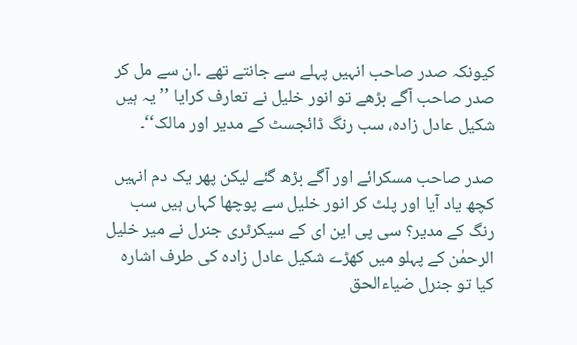کیونکہ صدر صاحب انہیں پہلے سے جانتے تھے ۔ان سے مل کر صدر صاحب آگے بڑھے تو انور خلیل نے تعارف کرایا ’’یہ ہیں شکیل عادل زادہ، سب رنگ ڈائجسٹ کے مدیر اور مالک‘‘۔

صدر صاحب مسکرائے اور آگے بڑھ گئے لیکن پھر یک دم انہیں کچھ یاد آیا اور پلٹ کر انور خلیل سے پوچھا کہاں ہیں سب رنگ کے مدیر؟ سی پی این ای کے سیکرٹری جنرل نے میر خلیل الرحمٰن کے پہلو میں کھڑے شکیل عادل زادہ کی طرف اشارہ کیا تو جنرل ضیاءالحق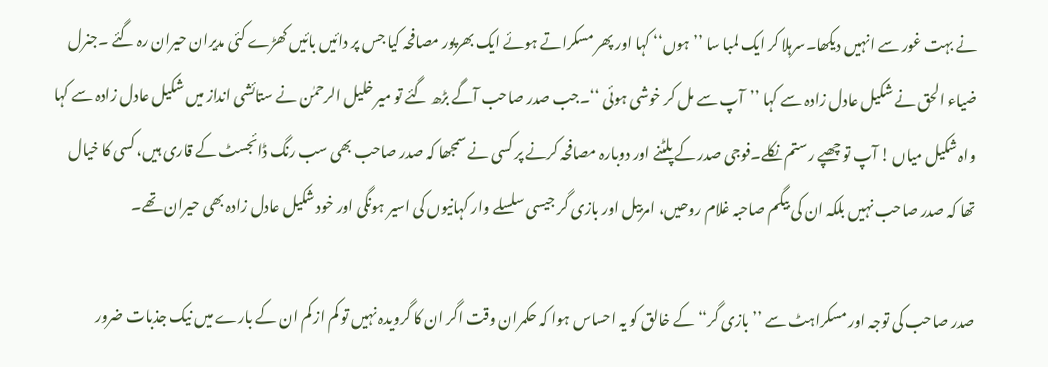نے بہت غور سے انہیں دیکھا۔سرہلا کر ایک لمبا سا ’’ہوں‘‘ کہا اور پھر مسکراتے ہوئے ایک بھرپور مصافحہ کیا جس پر دائیں بائیں کھڑے کئی مدیران حیران رہ گئے ۔جنرل ضیاء الحق نے شکیل عادل زادہ سے کہا ’’آپ سے مل کر خوشی ہوئی ‘‘۔جب صدر صاحب آگے بڑھ گئے تو میر خلیل الرحمٰن نے ستائشی انداز میں شکیل عادل زادہ سے کہا واہ شکیل میاں ! آپ تو چھپے رستم نکلے۔فوجی صدر کے پلٹنے اور دوبارہ مصافحہ کرنے پر کسی نے سمجھا کہ صدر صاحب بھی سب رنگ ڈائجسٹ کے قاری ہیں، کسی کا خیال تھا کہ صدر صاحب نہیں بلکہ ان کی بیگم صاحبہ غلام روحیں، امربیل اور بازی گر جیسی سلسلے وار کہانیوں کی اسیر ہونگی اور خود شکیل عادل زادہ بھی حیران تھے۔

صدر صاحب کی توجہ اور مسکراہٹ سے ’’بازی گر‘‘ کے خالق کو یہ احساس ہوا کہ حکمران وقت اگر ان کا گرویدہ نہیں تو کم از کم ان کے بارے میں نیک جذبات ضرور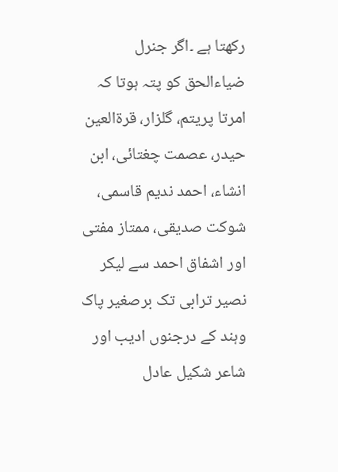رکھتا ہے ۔اگر جنرل ضیاءالحق کو پتہ ہوتا کہ امرتا پریتم، گلزار، قرۃالعین حیدر، عصمت چغتائی، ابن انشاء، احمد ندیم قاسمی، شوکت صدیقی، ممتاز مفتی اور اشفاق احمد سے لیکر نصیر ترابی تک برصغیر پاک وہند کے درجنوں ادیب اور شاعر شکیل عادل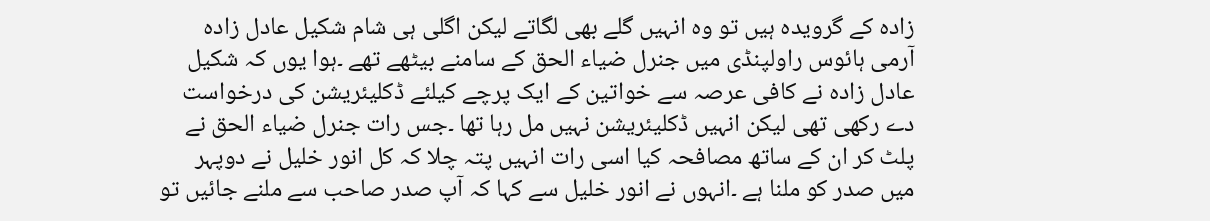زادہ کے گرویدہ ہیں تو وہ انہیں گلے بھی لگاتے لیکن اگلی ہی شام شکیل عادل زادہ آرمی ہائوس راولپنڈی میں جنرل ضیاء الحق کے سامنے بیٹھے تھے ۔ہوا یوں کہ شکیل عادل زادہ نے کافی عرصہ سے خواتین کے ایک پرچے کیلئے ڈکلیئریشن کی درخواست دے رکھی تھی لیکن انہیں ڈکلیئریشن نہیں مل رہا تھا ۔جس رات جنرل ضیاء الحق نے پلٹ کر ان کے ساتھ مصافحہ کیا اسی رات انہیں پتہ چلا کہ کل انور خلیل نے دوپہر میں صدر کو ملنا ہے ۔انہوں نے انور خلیل سے کہا کہ آپ صدر صاحب سے ملنے جائیں تو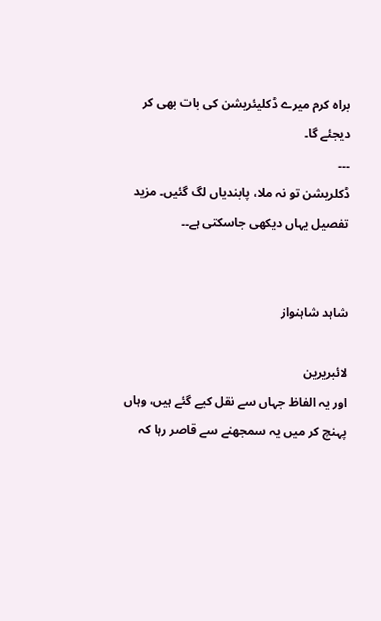براہ کرم میرے ڈکلیئریشن کی بات بھی کر دیجئے گا۔
۔۔۔
ڈکلریشن تو نہ ملا، پابندیاں لگ گئیں۔ مزید تفصیل یہاں دیکھی جاسکتی ہے۔۔


شاہد شاہنواز

لائبریرین
اور یہ الفاظ جہاں سے نقل کیے گئے ہیں، وہاں پہنچ کر میں یہ سمجھنے سے قاصر رہا کہ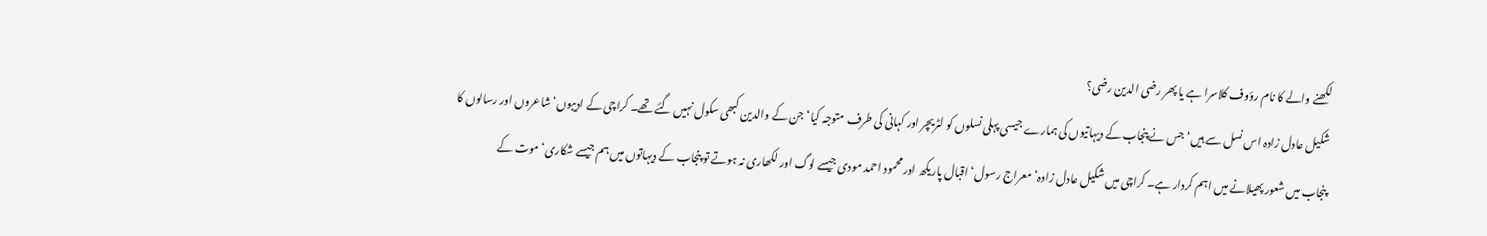لکھنے والے کا نام رؤوف کلاسرا ہے یا پھر رضی الدین رضی؟
شکیل عادل زادہ اس نسل سے ہیں‘ جس نے پنجاب کے دیہاتیوں کی ہمارے جیسی پہلی نسلوں کو لٹریچر اور کہانی کی طرف متوجہ کیا‘ جن کے والدین کبھی سکول نہیں گئے تھے۔ کراچی کے ادیبوں‘ شاعروں اور رسالوں کا پنجاب میں شعور پھیلانے میں اہم کردار ہے۔ کراچی میں شکیل عادل زادہ‘ معراج رسول‘ اقبال پاریکھ اور محمود احمد مودی جیسے لوگ اور لکھاری نہ ہوتے تو پنجاب کے دیہاتوں میں ہم جیسے شکاری‘ موت کے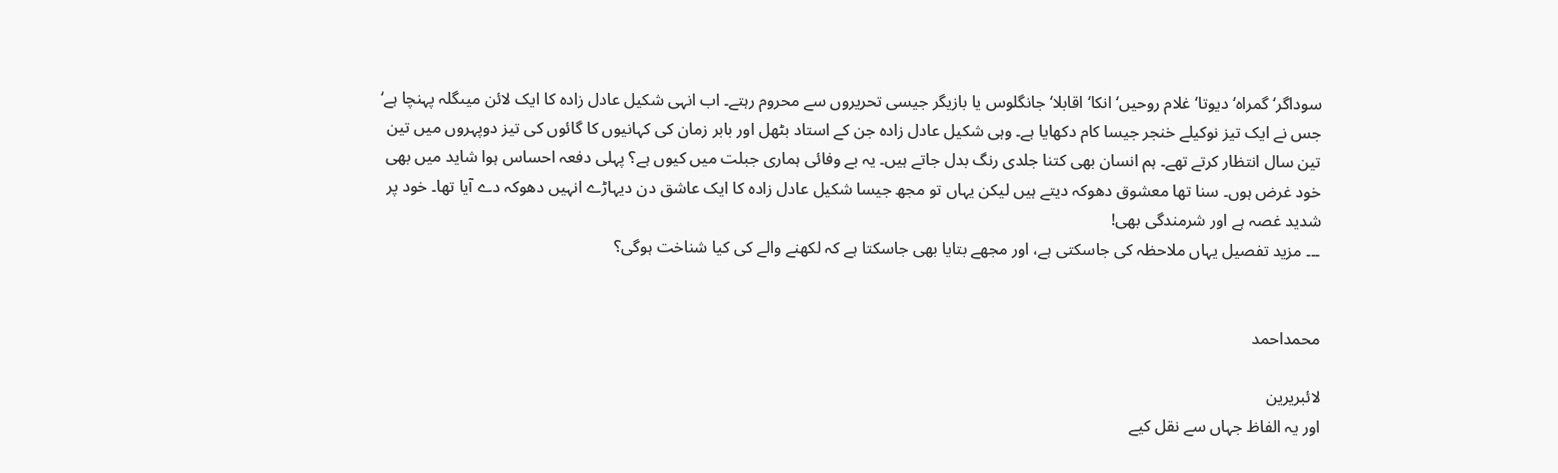سوداگر‘ گمراہ‘ دیوتا‘ غلام روحیں‘ انکا‘ اقابلا‘ جانگلوس یا بازیگر جیسی تحریروں سے محروم رہتے۔ اب انہی شکیل عادل زادہ کا ایک لائن میںگلہ پہنچا ہے‘ جس نے ایک تیز نوکیلے خنجر جیسا کام دکھایا ہے۔ وہی شکیل عادل زادہ جن کے استاد بٹھل اور بابر زمان کی کہانیوں کا گائوں کی تیز دوپہروں میں تین تین سال انتظار کرتے تھے۔ ہم انسان بھی کتنا جلدی رنگ بدل جاتے ہیں۔ یہ بے وفائی ہماری جبلت میں کیوں ہے؟ پہلی دفعہ احساس ہوا شاید میں بھی خود غرض ہوں۔ سنا تھا معشوق دھوکہ دیتے ہیں لیکن یہاں تو مجھ جیسا شکیل عادل زادہ کا ایک عاشق دن دیہاڑے انہیں دھوکہ دے آیا تھا۔ خود پر شدید غصہ ہے اور شرمندگی بھی!
۔۔۔ مزید تفصیل یہاں ملاحظہ کی جاسکتی ہے، اور مجھے بتایا بھی جاسکتا ہے کہ لکھنے والے کی کیا شناخت ہوگی؟


محمداحمد

لائبریرین
اور یہ الفاظ جہاں سے نقل کیے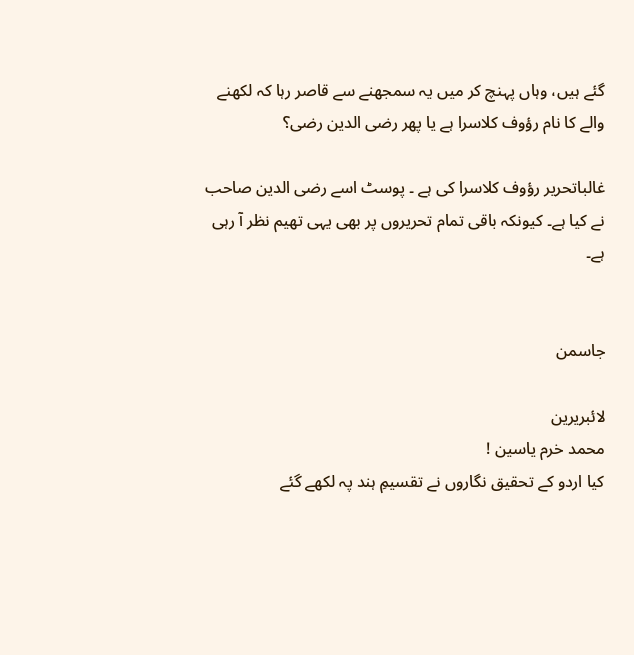گئے ہیں، وہاں پہنچ کر میں یہ سمجھنے سے قاصر رہا کہ لکھنے والے کا نام رؤوف کلاسرا ہے یا پھر رضی الدین رضی؟

غالباتحریر رؤوف کلاسرا کی ہے ۔ پوسٹ اسے رضی الدین صاحب نے کیا ہے۔ کیونکہ باقی تمام تحریروں پر بھی یہی تھیم نظر آ رہی ہے۔


جاسمن

لائبریرین
محمد خرم یاسین !
کیا اردو کے تحقیق نگاروں نے تقسیمِ ہند پہ لکھے گئے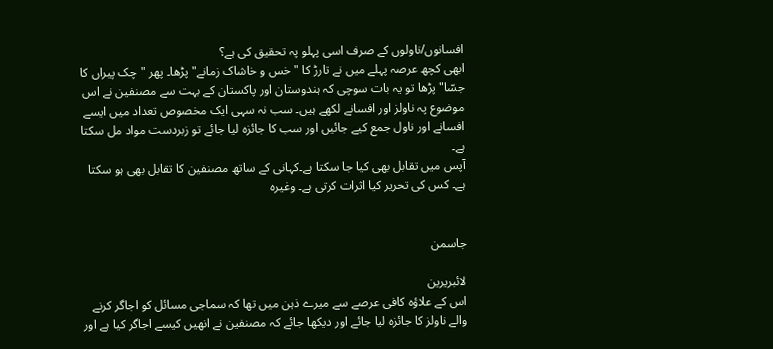افسانوں/ناولوں کے صرف اسی پہلو پہ تحقیق کی ہے؟
ابھی کچھ عرصہ پہلے میں نے تارڑ کا "خس و خاشاک زمانے" پڑھا۔ پھر "چک پیراں کا جسّا" پڑھا تو یہ بات سوچی کہ ہندوستان اور پاکستان کے بہت سے مصنفین نے اس موضوع پہ ناولز اور افسانے لکھے ہیں۔ سب نہ سہی ایک مخصوص تعداد میں ایسے افسانے اور ناول جمع کیے جائیں اور سب کا جائزہ لیا جائے تو زبردست مواد مل سکتا ہے۔
آپس میں تقابل بھی کیا جا سکتا ہے۔کہانی کے ساتھ مصنفین کا تقابل بھی ہو سکتا ہے۔ کس کی تحریر کیا اثرات کرتی ہے۔ وغیرہ


جاسمن

لائبریرین
اس کے علاؤہ کافی عرصے سے میرے ذہن میں تھا کہ سماجی مسائل کو اجاگر کرنے والے ناولز کا جائزہ لیا جائے اور دیکھا جائے کہ مصنفین نے انھیں کیسے اجاگر کیا ہے اور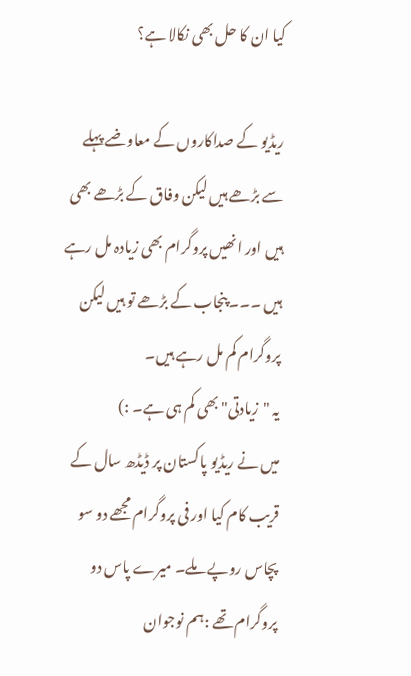کیا ان کا حل بھی نکالا ہے؟

ریڈیو کے صداکاروں کے معاوضے پہلے سے بڑھے ہیں لیکن وفاق کے بڑھے بھی ہیں اور انھیں پروگرام بھی زیادہ مل رہے ہیں ۔۔۔ پنجاب کے بڑھے تو ہیں لیکن پروگرام کم مل رہے ہیں۔
یہ "زیادتی" بھی کم ہی ہے۔ :)
میں نے ریڈیو پاکستان پر ڈیڈھ سال کے قریب کام کیا اور فی پروگرام مجھے دو سو پچاس روپے ملے۔ میرے پاس دو پروگرام تھے :ہم نوجوان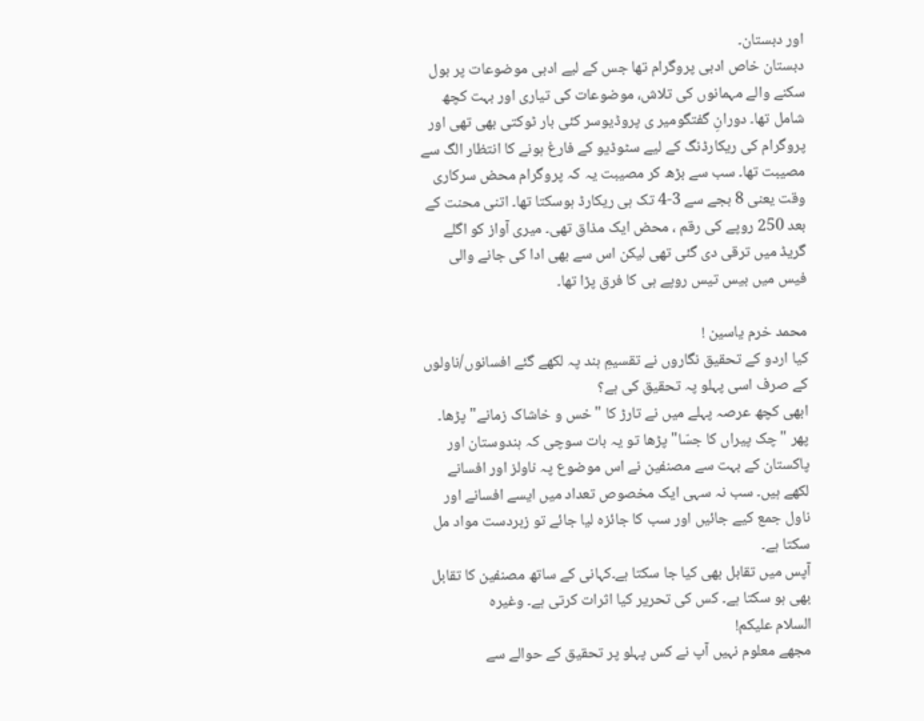اور دبستان۔
دبستان خاص ادبی پروگرام تھا جس کے لیے ادبی موضوعات پر بول سکنے والے مہمانوں کی تلاش، موضوعات کی تیاری اور بہت کچھ شامل تھا۔ دورانِ گفتگومیر ی پروڈیوسر کئی بار ٹوکتی بھی تھی اور پروگرام کی ریکارڈنگ کے لیے سٹوڈیو کے فارغ ہونے کا انتظار الگ سے مصیبت تھا۔ سب سے بڑھ کر مصیبت یہ کہ پروگرام محض سرکاری وقت یعنی 8 بجے سے 3-4 تک ہی ریکارڈ ہوسکتا تھا۔ اتنی محنت کے بعد 250 روپے کی رقم ، محض ایک مذاق تھی۔ میری آواز کو اگلے گریڈ میں ترقی دی گئی تھی لیکن اس سے بھی ادا کی جانے والی فیس میں بیس تیس روپے ہی کا فرق پڑا تھا۔

محمد خرم یاسین !
کیا اردو کے تحقیق نگاروں نے تقسیمِ ہند پہ لکھے گئے افسانوں/ناولوں کے صرف اسی پہلو پہ تحقیق کی ہے؟
ابھی کچھ عرصہ پہلے میں نے تارڑ کا "خس و خاشاک زمانے" پڑھا۔ پھر "چک پیراں کا جسّا" پڑھا تو یہ بات سوچی کہ ہندوستان اور پاکستان کے بہت سے مصنفین نے اس موضوع پہ ناولز اور افسانے لکھے ہیں۔ سب نہ سہی ایک مخصوص تعداد میں ایسے افسانے اور ناول جمع کیے جائیں اور سب کا جائزہ لیا جائے تو زبردست مواد مل سکتا ہے۔
آپس میں تقابل بھی کیا جا سکتا ہے۔کہانی کے ساتھ مصنفین کا تقابل بھی ہو سکتا ہے۔ کس کی تحریر کیا اثرات کرتی ہے۔ وغیرہ
السلام علیکم!
مجھے معلوم نہیں آپ نے کس پہلو پر تحقیق کے حوالے سے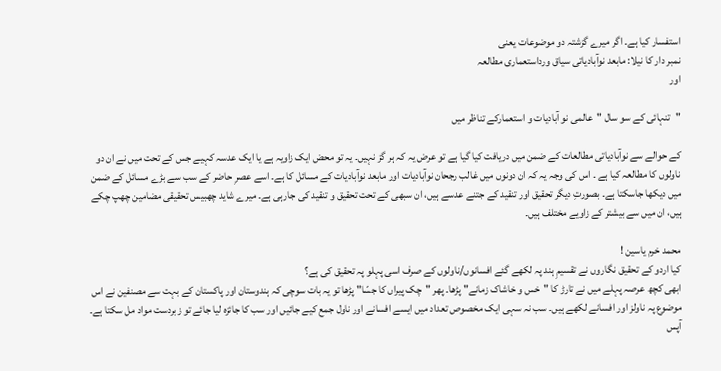استفسار کیا ہے۔ اگر میرے گزشتہ دو موضوعات یعنی
نمبر دار کا نیلا: مابعد نوآبادیاتی سیاق ورداستعماری مطالعہ
اور

"تنہائی کے سو سال "عالمی نو آبادیات و استعمارکے تناظر میں

کے حوالے سے نوآبادیاتی مطالعات کے ضمن میں دریافت کیا گیا ہے تو عرض یہ کہ ہر گز نہیں۔ یہ تو محض ایک زاویہ ہے یا ایک عدسہ کہیے جس کے تحت میں نے ان دو ناولوں کا مطالعہ کیا ہے ۔ اس کی وجہ یہ کہ ان دونوں میں غالب رجحان نوآبادیات اور مابعد نوآبادیات کے مسائل کا ہے۔ اسے عصرِ حاضر کے سب سے بڑے مسائل کے ضمن میں دیکھا جاسکتا ہے۔ بصورتِ دیگر تحقیق اور تنقید کے جتنے عدسے ہیں، ان سبھی کے تحت تحقیق و تنقید کی جارہی ہے۔ میرے شاید چھبیس تحقیقی مضامین چھپ چکے ہیں، ان میں سے بیشتر کے زاویے مختلف ہیں۔

محمد خرم یاسین !
کیا اردو کے تحقیق نگاروں نے تقسیمِ ہند پہ لکھے گئے افسانوں/ناولوں کے صرف اسی پہلو پہ تحقیق کی ہے؟
ابھی کچھ عرصہ پہلے میں نے تارڑ کا "خس و خاشاک زمانے" پڑھا۔ پھر "چک پیراں کا جسّا" پڑھا تو یہ بات سوچی کہ ہندوستان اور پاکستان کے بہت سے مصنفین نے اس موضوع پہ ناولز اور افسانے لکھے ہیں۔ سب نہ سہی ایک مخصوص تعداد میں ایسے افسانے اور ناول جمع کیے جائیں اور سب کا جائزہ لیا جائے تو زبردست مواد مل سکتا ہے۔
آپس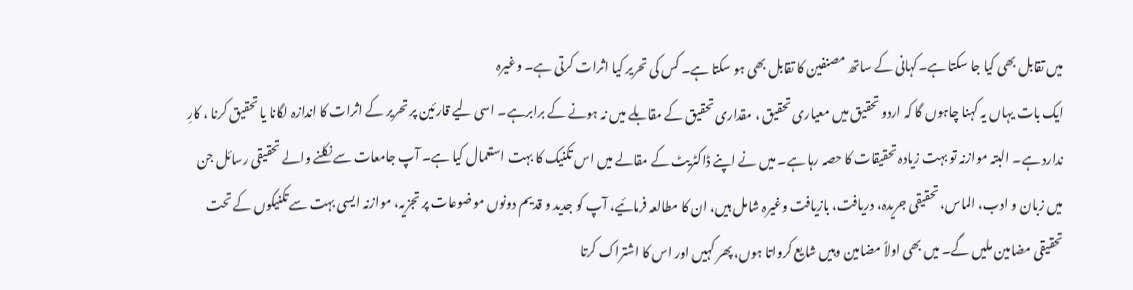میں تقابل بھی کیا جا سکتا ہے۔کہانی کے ساتھ مصنفین کا تقابل بھی ہو سکتا ہے۔ کس کی تحریر کیا اثرات کرتی ہے۔ وغیرہ
ایک بات یہاں یہ کہنا چاہوں گا کہ اردو تحقیق میں معیاری تحقیق ، مقداری تحقیق کے مقابلے میں نہ ہونے کے برابرہے۔ اسی لیے قارئین پر تحریر کے اثرات کا اندازہ لگانا یا تحقیق کرنا ، کارِ ندارد ہے۔ البتہ موازنہ تو بہت زیادہ تحقیقات کا حصہ رہا ہے۔ میں نے اپنے ڈاکٹریٹ کے مقالے میں اس تکنیک کا بہت استعمال کیا ہے۔ آپ جامعات سے نکلنے والے تحقیقی رسائل جن میں زبان و ادب، الماس، تحقیقی جریدہ، دریافت، بازیافت وغیرہ شامل ہیں، ان کا مطالعہ فرمائیے، آپ کو جدید و قدیم دونوں موضوعات پر تجزیہ، موازنہ ایسی بہت سے تکنیکوں کے تحت تحقیقی مضامین ملیں گے۔ میں بھی اولاً مضامین وہیں شایع کرواتا ہوں، پھر کہیں اور اس کا اشتراک کرتا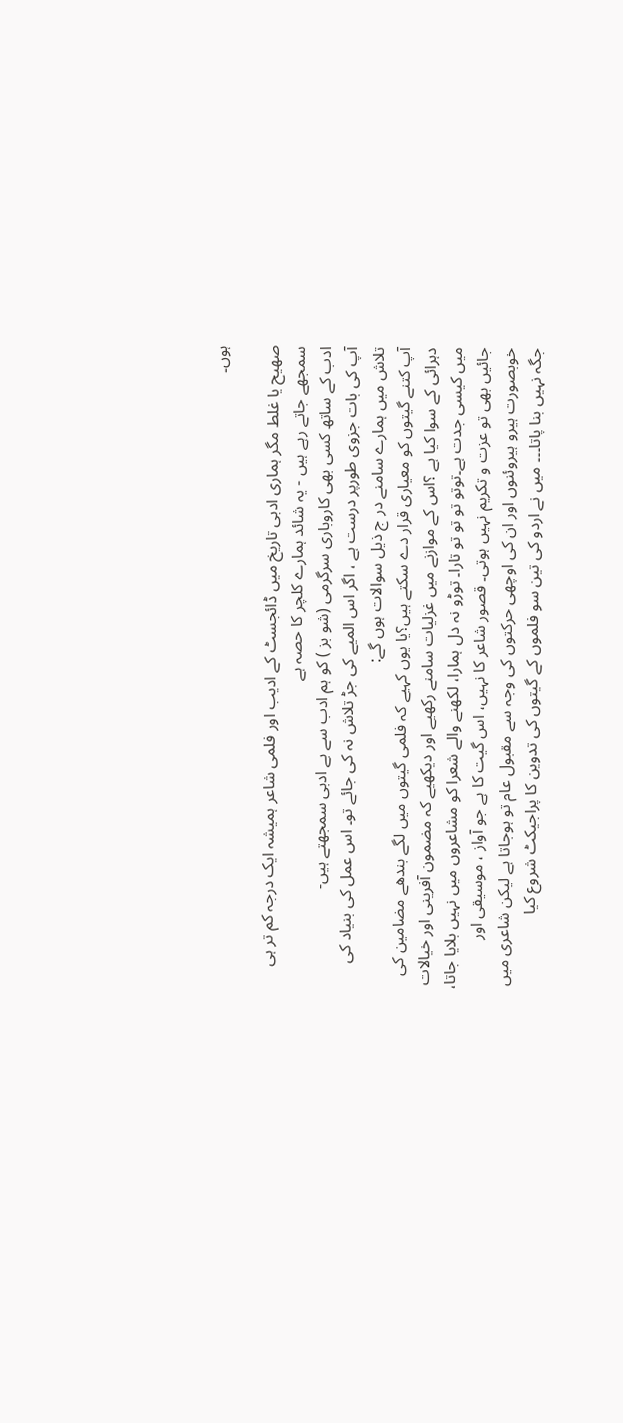ہوں۔

صھیح یا غلط مگر ہماری ادبی تاریخ میں ڈائجسٹ کے ادیب اور فلمی شاعر ہمیشہ ایک درجہ کم تر ہی سمجھے جاتے رہے ہیں - یہ شائد ہمارے کلچر کا حصہ ہے
ادب کے ساتھ کسی بھی کاروباری سرگرمی (شو بز ) کو ہم ادب سے بے ادبی سمجھتے ہیں-
آپ کی بات جزوی طورپر درست ہے ، اگر اس المیے کی جڑ تلاش نہ کی جائے تو۔ اس عمل کی بنیاد کی تلاش میں ہمارے سامنے در ج ذیل سوالات ہوں گے:
آپ کتنے گیتوں کو معیاری قرار دے سکتے ہیں؟یا یوں کہیے کہ فلمی گیتوں میں لگے بندھے مضامین کی دہرائی کے سوا کیا ہے ؟اس کے موازنے میں غزلیات سامنے رکھیے اور دیکھیے کہ مضمون آفرینی اور خیالات میں کیسی جدت ہے۔توتو تو تو تو تارا۔ توڑو نہ دل ہمارا، لکھنے والے شعرا کو مشاعروں میں نہیں بلایا جاتا، جائیں بھی تو عزت و تکریم نہیں ہوتی۔ قصور شاعر کا نہیں، اس گیت کا ہے جو آواز ، موسیقی اور خوبصورت ہیرو ہیروئنوں اور ان کی اوچھی حرکتوں کی وجہ سے مقبول عام تو ہوجاتا ہے لیکن شاعری میں جگہ نہیں بنا پاتا۔۔۔ میں نے اردو کی تین سو فلموں کے گیتوں کی تدوین کا پراجیکٹ شروع کیا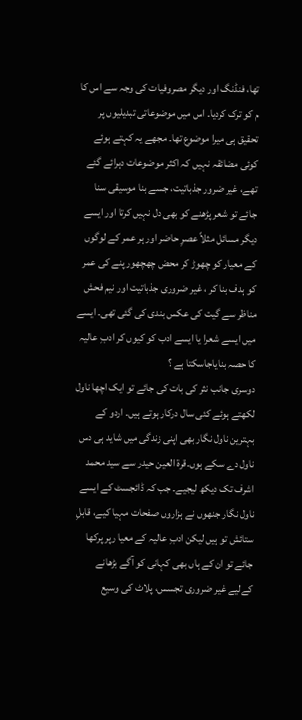تھا، فنڈنگ اور دیگر مصروفیات کی وجہ سے اس کا م کو ترک کردیا۔ اس میں موضوعاتی تبدیلیوں پر تحقیق ہی میرا موضوع تھا۔ مجھے یہ کہتے ہوئے کوئی مضائقہ نہیں کہ اکثر موضوعات دہرائے گئے تھے، غیر ضرور جذباتیت، جسے بنا موسیقی سنا جائے تو شعر پڑھنے کو بھی دل نہیں کرتا اور ایسے دیگر مسائل مثلاً عصرِ حاضر اور ہر عمر کے لوگوں کے معیار کو چھوڑ کر محض چھچھور پنے کی عمر کو ہدف بنا کر ، غیر ضروری جذباتیت اور نیم فحش مناظر سے گیت کی عکس بندی کی گئی تھی۔ ایسے میں ایسے شعرا یا ایسے ادب کو کیوں کر ادبِ عالیہ کا حصہ بنایاجاسکتا ہے ؟
دوسری جانب نثر کی بات کی جائے تو ایک اچھا ناول لکھتے ہوئے کئی سال درکار ہوتے ہیں۔ اردو کے بہترین ناول نگار بھی اپنی زندگی میں شاید ہی دس ناول دے سکے ہوں۔قرۃ العین حیدر سے سید محمد اشرف تک دیکھ لیجیے۔ جب کہ ڈائجسٹ کے ایسے ناول نگار جنھوں نے ہزاروں صفحات مہیا کیے، قابلِ ستائش تو ہیں لیکن ادبِ عالیہ کے معیا رپر پرکھا جائے تو ان کے ہاں بھی کہانی کو آگے بڑھانے کےلیے غیر ضروری تجسس، پلاٹ کی وسیع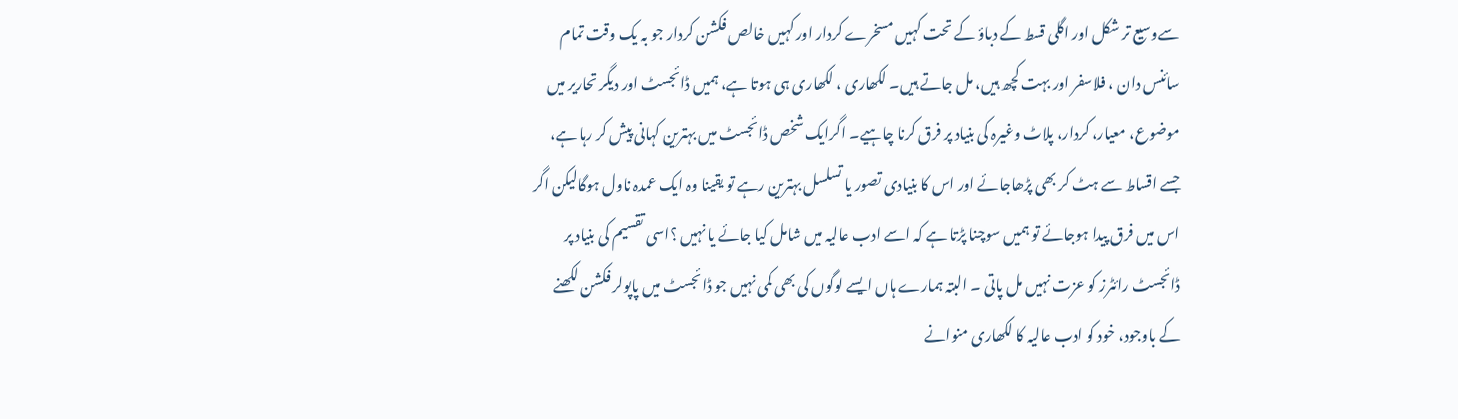سےوسیع تر شکل اور اگلی قسط کے دباؤ کے تحت کہیں مسخرے کردار اور کہیں خالص فکشن کردار جو بہ یک وقت تمام سائنس دان ، فلاسفر اور بہت کچھ ہیں، مل جاتے ہیں۔ لکھاری ، لکھاری ہی ہوتا ہے، ہمیں ڈائجسٹ اور دیگر تحاریر میں موضوع، معیار، کردار، پلاٹ وغیرہ کی بنیاد پر فرق کرنا چاہیے۔ اگرایک شخص ڈائجسٹ میں بہترین کہانی پیش کر رہا ہے، جسے اقساط سے ہٹ کر بھی پڑھاجائے اور اس کا بنیادی تصور یا تسلسل بہترین رہے تو یقینا وہ ایک عمدہ ناول ہوگالیکن اگر اس میں فرق پیدا ہوجائے تو ہمیں سوچنا پڑتا ہے کہ اسے ادب عالیہ میں شامل کیا جائے یا نہیں ؟اسی تقسیم کی بنیاد پر ڈائجسٹ رائٹرز کو عزت نہیں مل پاتی ۔ البتہ ہمارے ہاں ایسے لوگوں کی بھی کمی نہیں جو ڈائجسٹ میں پاپولر فکشن لکھنے کے باوجود، خود کو ادب عالیہ کا لکھاری منوانے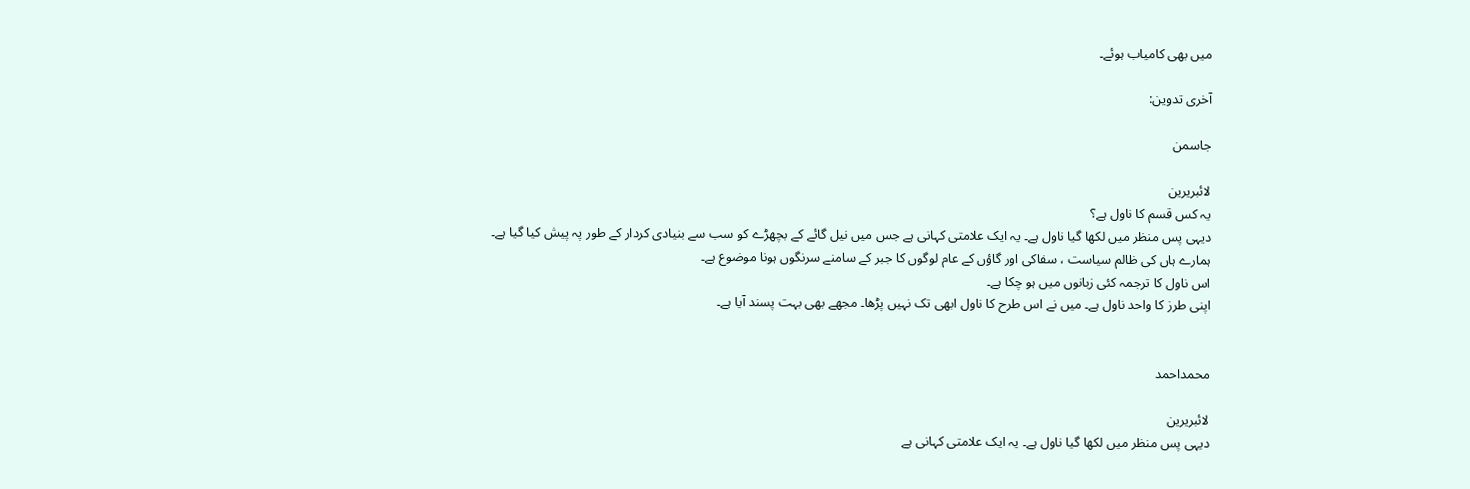میں بھی کامیاب ہوئے۔

آخری تدوین:

جاسمن

لائبریرین
یہ کس قسم کا ناول ہے؟
دیہی پس منظر میں لکھا گیا ناول ہے۔ یہ ایک علامتی کہانی ہے جس میں نیل گائے کے بچھڑے کو سب سے بنیادی کردار کے طور پہ پیش کیا گیا ہے۔
ہمارے ہاں کی ظالم سیاست ، سفاکی اور گاؤں کے عام لوگوں کا جبر کے سامنے سرنگوں ہونا موضوع ہے۔
اس ناول کا ترجمہ کئی زبانوں میں ہو چکا ہے۔
اپنی طرز کا واحد ناول ہے۔ میں نے اس طرح کا ناول ابھی تک نہیں پڑھا۔ مجھے بھی بہت پسند آیا ہے۔


محمداحمد

لائبریرین
دیہی پس منظر میں لکھا گیا ناول ہے۔ یہ ایک علامتی کہانی ہے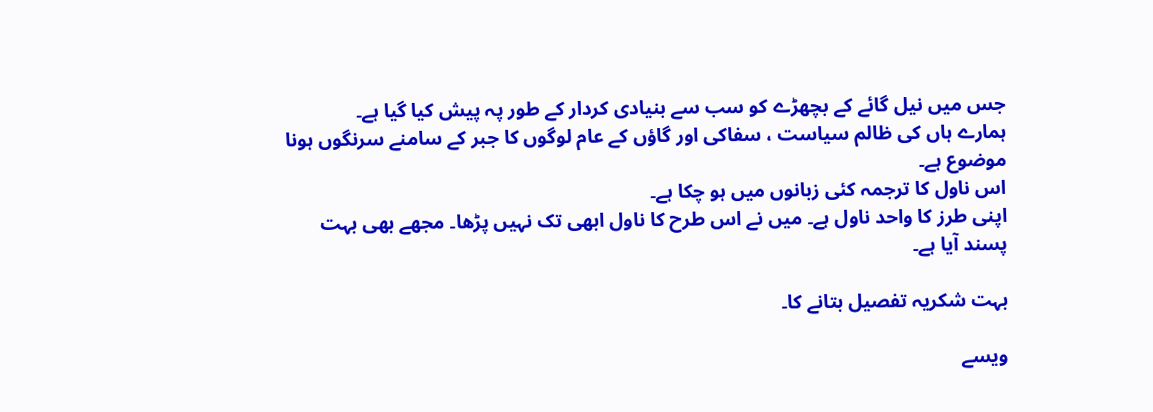جس میں نیل گائے کے بچھڑے کو سب سے بنیادی کردار کے طور پہ پیش کیا گیا ہے۔
ہمارے ہاں کی ظالم سیاست ، سفاکی اور گاؤں کے عام لوگوں کا جبر کے سامنے سرنگوں ہونا موضوع ہے۔
اس ناول کا ترجمہ کئی زبانوں میں ہو چکا ہے۔
اپنی طرز کا واحد ناول ہے۔ میں نے اس طرح کا ناول ابھی تک نہیں پڑھا۔ مجھے بھی بہت پسند آیا ہے۔

بہت شکریہ تفصیل بتانے کا۔

ویسے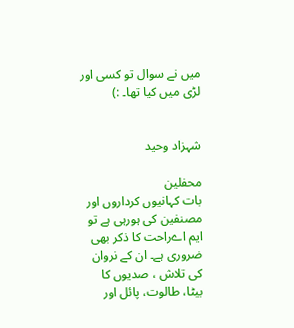میں نے سوال تو کسی اور لڑی میں کیا تھا۔ :)


شہزاد وحید

محفلین
بات کہانیوں کرداروں اور مصنفین کی ہورہی ہے تو ایم اےراحت کا ذکر بھی ضروری ہے۔ ان کے نروان کی تلاش ، صدیوں کا بیٹا، طالوت، پائل اور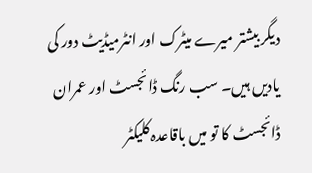دیگر بیشتر میرے میٹرک اور انٹرمیڈیٹ دور کی یادیں ہیں۔ سب رنگ ڈائجسٹ اور عمران ڈائجسٹ کا تو میں باقاعدہ کلیکٹر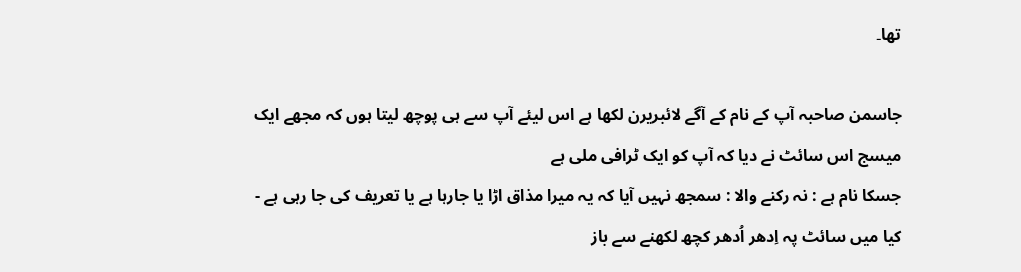تھا۔

جاسمن صاحبہ آپ کے نام کے آگے لائبریرن لکھا ہے اس لیئے آپ سے ہی پوچھ لیتا ہوں کہ مجھے ایک میسج اس سائٹ نے دیا کہ آپ کو ایک ٹرافی ملی ہے
جسکا نام ہے : نہ رکنے والا : سمجھ نہیں آیا کہ یہ میرا مذاق اڑا یا جارہا ہے یا تعریف کی جا رہی ہے -
کیا میں سائٹ پہ اِدھر اُدھر کچھ لکھنے سے باز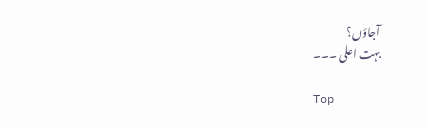آجاؤں؟
بہت اعلی ۔۔۔

Top